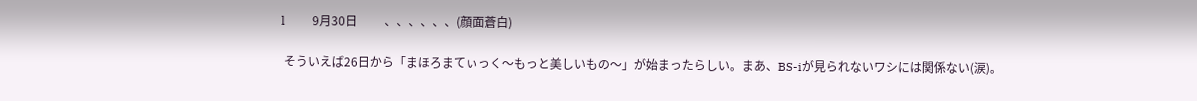l         9月30日         、、、、、、(顔面蒼白)

 そういえば26日から「まほろまてぃっく〜もっと美しいもの〜」が始まったらしい。まあ、BS-iが見られないワシには関係ない(涙)。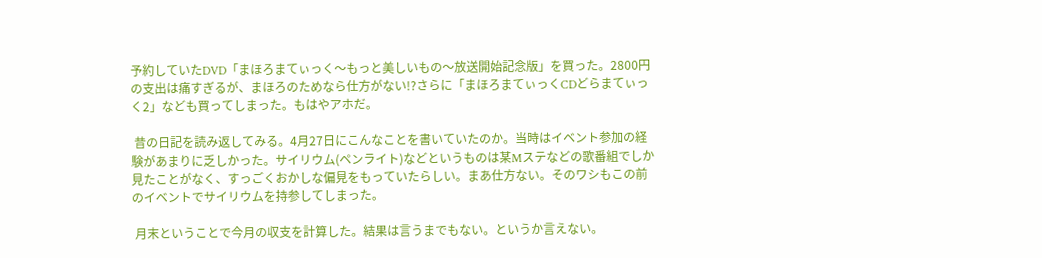予約していたDVD「まほろまてぃっく〜もっと美しいもの〜放送開始記念版」を買った。2800円の支出は痛すぎるが、まほろのためなら仕方がない!?さらに「まほろまてぃっくCDどらまてぃっく2」なども買ってしまった。もはやアホだ。

 昔の日記を読み返してみる。4月27日にこんなことを書いていたのか。当時はイベント参加の経験があまりに乏しかった。サイリウム(ペンライト)などというものは某Mステなどの歌番組でしか見たことがなく、すっごくおかしな偏見をもっていたらしい。まあ仕方ない。そのワシもこの前のイベントでサイリウムを持参してしまった。

 月末ということで今月の収支を計算した。結果は言うまでもない。というか言えない。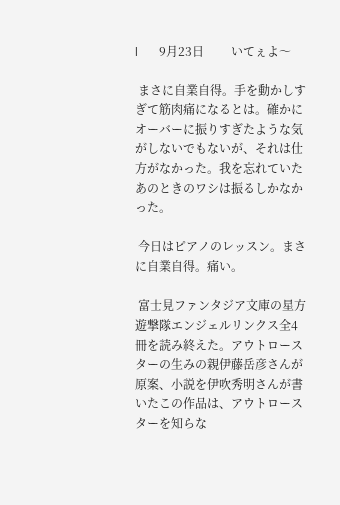l       9月23日         いてぇよ〜

 まさに自業自得。手を動かしすぎて筋肉痛になるとは。確かにオーバーに振りすぎたような気がしないでもないが、それは仕方がなかった。我を忘れていたあのときのワシは振るしかなかった。

 今日はピアノのレッスン。まさに自業自得。痛い。

 富士見ファンタジア文庫の星方遊撃隊エンジェルリンクス全4冊を読み終えた。アウトロースターの生みの親伊藤岳彦さんが原案、小説を伊吹秀明さんが書いたこの作品は、アウトロースターを知らな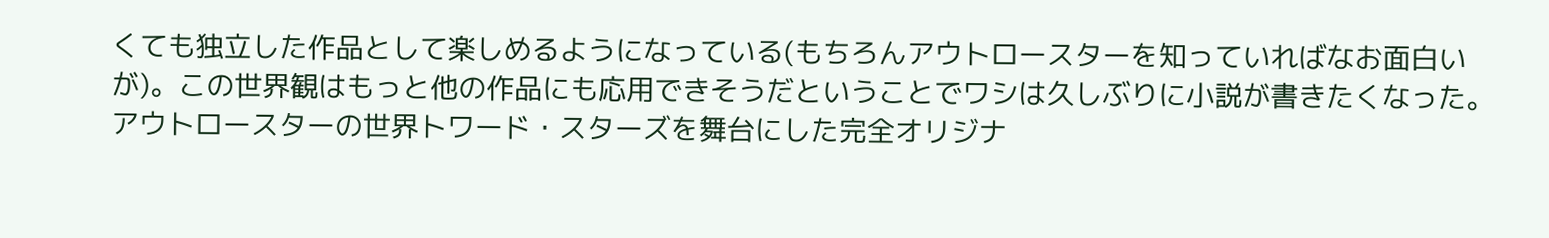くても独立した作品として楽しめるようになっている(もちろんアウトロースターを知っていればなお面白いが)。この世界観はもっと他の作品にも応用できそうだということでワシは久しぶりに小説が書きたくなった。アウトロースターの世界トワード・スターズを舞台にした完全オリジナ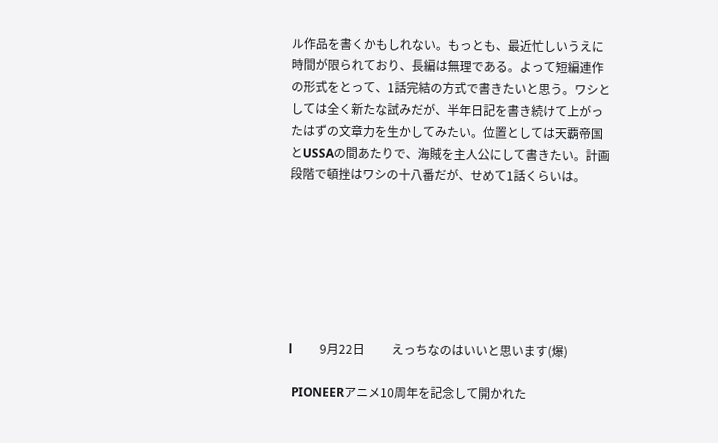ル作品を書くかもしれない。もっとも、最近忙しいうえに時間が限られており、長編は無理である。よって短編連作の形式をとって、1話完結の方式で書きたいと思う。ワシとしては全く新たな試みだが、半年日記を書き続けて上がったはずの文章力を生かしてみたい。位置としては天覇帝国とUSSAの間あたりで、海賊を主人公にして書きたい。計画段階で頓挫はワシの十八番だが、せめて1話くらいは。







l         9月22日         えっちなのはいいと思います(爆)

 PIONEERアニメ10周年を記念して開かれた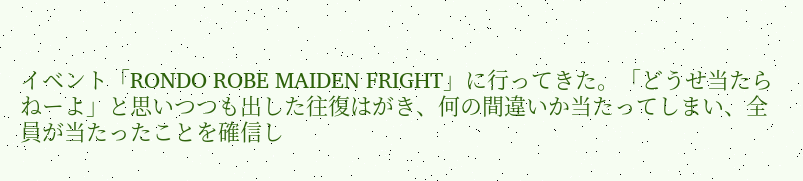イベント「RONDO ROBE MAIDEN FRIGHT」に行ってきた。「どうせ当たらねーよ」と思いつつも出した往復はがき、何の間違いか当たってしまい、全員が当たったことを確信し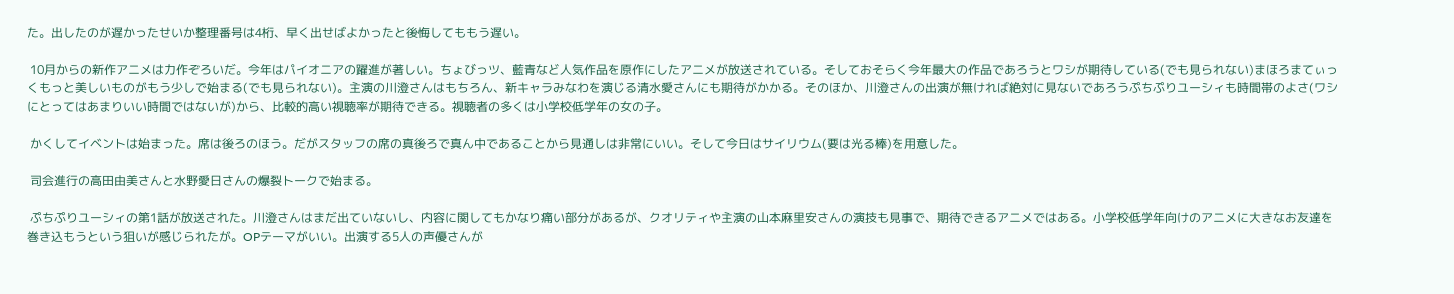た。出したのが遅かったせいか整理番号は4桁、早く出せばよかったと後悔してももう遅い。

 10月からの新作アニメは力作ぞろいだ。今年はパイオニアの躍進が著しい。ちょびっツ、藍青など人気作品を原作にしたアニメが放送されている。そしておそらく今年最大の作品であろうとワシが期待している(でも見られない)まほろまてぃっくもっと美しいものがもう少しで始まる(でも見られない)。主演の川澄さんはもちろん、新キャラみなわを演じる清水愛さんにも期待がかかる。そのほか、川澄さんの出演が無ければ絶対に見ないであろうぷちぷりユーシィも時間帯のよさ(ワシにとってはあまりいい時間ではないが)から、比較的高い視聴率が期待できる。視聴者の多くは小学校低学年の女の子。

 かくしてイベントは始まった。席は後ろのほう。だがスタッフの席の真後ろで真ん中であることから見通しは非常にいい。そして今日はサイリウム(要は光る棒)を用意した。

 司会進行の高田由美さんと水野愛日さんの爆裂トークで始まる。

 ぷちぷりユーシィの第1話が放送された。川澄さんはまだ出ていないし、内容に関してもかなり痛い部分があるが、クオリティや主演の山本麻里安さんの演技も見事で、期待できるアニメではある。小学校低学年向けのアニメに大きなお友達を巻き込もうという狙いが感じられたが。OPテーマがいい。出演する5人の声優さんが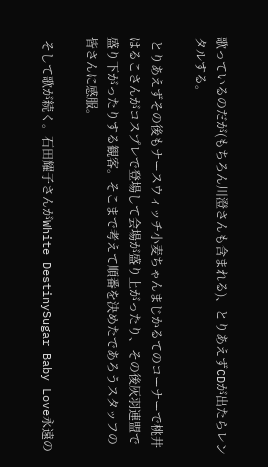歌っているのだが(もちろん川澄さんも含まれる)、とりあえずCDが出たらレンタルする。

 とりあえずその後もナースウィッチ小麦ちゃんまじかるてのコーナーで桃井はるこさんがコスプレで登場して会場が盛り上がったり、その後灰羽連盟で盛り下がったりする観客。そこまで考えて順番を決めたであろうスタッフの皆さんに感服。

 そして歌が続く。石田耀子さんがWhite DestinySugar Baby Love永遠の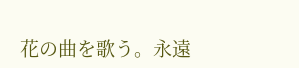花の曲を歌う。永遠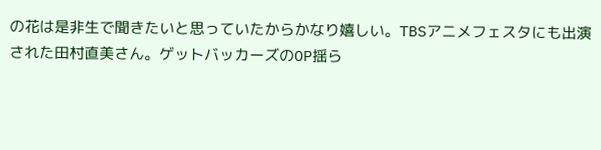の花は是非生で聞きたいと思っていたからかなり嬉しい。TBSアニメフェスタにも出演された田村直美さん。ゲットバッカーズのOP揺ら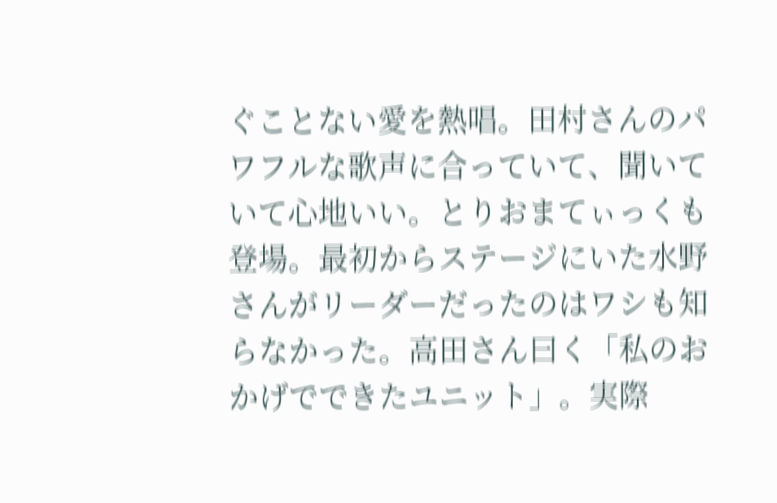ぐことない愛を熱唱。田村さんのパワフルな歌声に合っていて、聞いていて心地いい。とりおまてぃっくも登場。最初からステージにいた水野さんがリーダーだったのはワシも知らなかった。高田さん曰く「私のおかげでできたユニット」。実際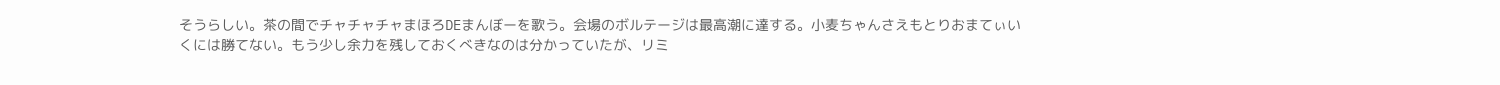そうらしい。茶の間でチャチャチャまほろDEまんぼーを歌う。会場のボルテージは最高潮に達する。小麦ちゃんさえもとりおまてぃいくには勝てない。もう少し余力を残しておくべきなのは分かっていたが、リミ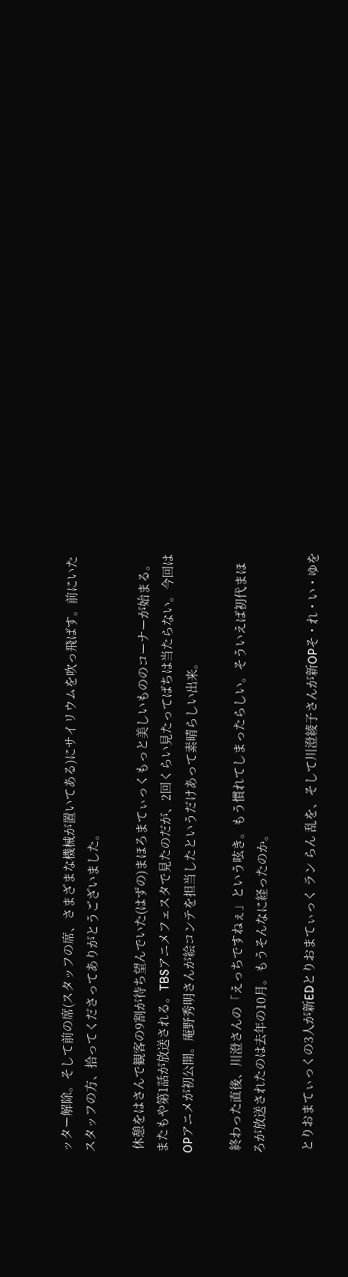ッター解除。そして前の席(スタッフの席、さまざまな機械が置いてある)にサイリウムを吹っ飛ばす。前にいたスタッフの方、拾ってくださってありがとうございました。

 休憩をはさんで観客の9割が待ち望んでいた(はずの)まほろまてぃっくもっと美しいもののコーナーが始まる。またもや第1話が放送される。TBSアニメフェスタで見たのだが、2回くらい見たってばちは当たらない。今回はOPアニメが初公開。庵野秀明さんが絵コンテを担当したというだけあって素晴らしい出来。

 終わった直後、川澄さんの「えっちですねぇ」という呟き。もう慣れてしまったらしい。そういえば初代まほろが放送されたのは去年の10月。もうそんなに経ったのか。

 とりおまてぃっくの3人が新EDとりおまてぃっく ラン らん 乱を、そして川澄綾子さんが新OPそ・れ・い・ゆを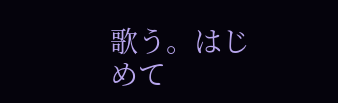歌う。はじめて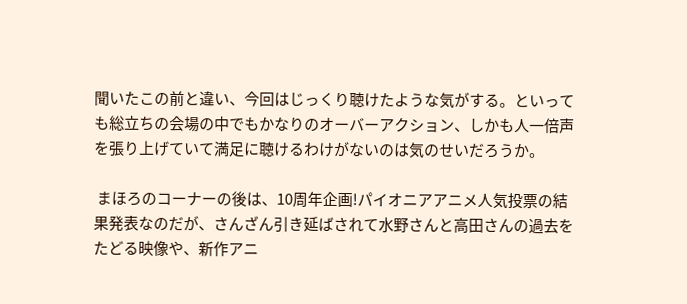聞いたこの前と違い、今回はじっくり聴けたような気がする。といっても総立ちの会場の中でもかなりのオーバーアクション、しかも人一倍声を張り上げていて満足に聴けるわけがないのは気のせいだろうか。

 まほろのコーナーの後は、10周年企画!パイオニアアニメ人気投票の結果発表なのだが、さんざん引き延ばされて水野さんと高田さんの過去をたどる映像や、新作アニ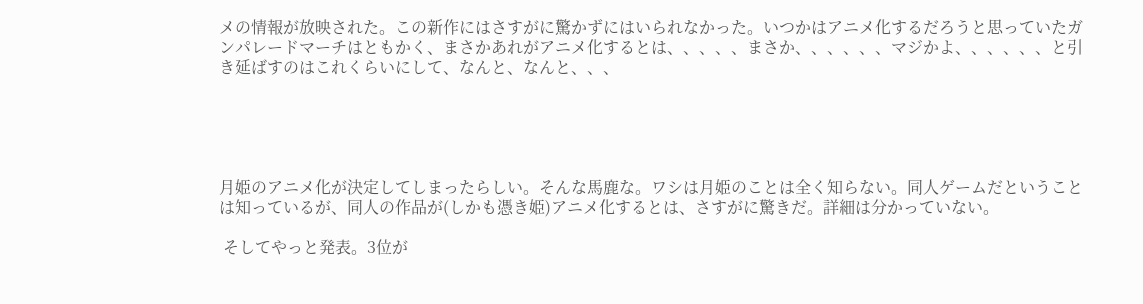メの情報が放映された。この新作にはさすがに驚かずにはいられなかった。いつかはアニメ化するだろうと思っていたガンパレードマーチはともかく、まさかあれがアニメ化するとは、、、、、まさか、、、、、、マジかよ、、、、、、と引き延ばすのはこれくらいにして、なんと、なんと、、、





月姫のアニメ化が決定してしまったらしい。そんな馬鹿な。ワシは月姫のことは全く知らない。同人ゲームだということは知っているが、同人の作品が(しかも憑き姫)アニメ化するとは、さすがに驚きだ。詳細は分かっていない。

 そしてやっと発表。3位が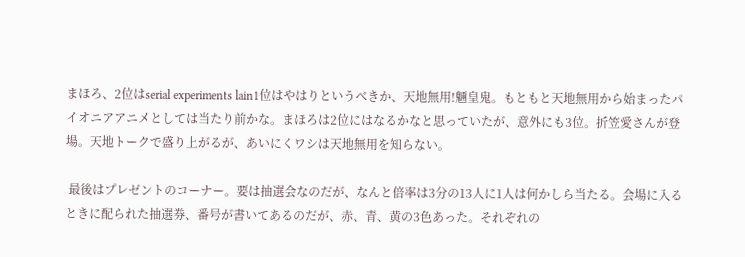まほろ、2位はserial experiments lain1位はやはりというべきか、天地無用!魎皇鬼。もともと天地無用から始まったパイオニアアニメとしては当たり前かな。まほろは2位にはなるかなと思っていたが、意外にも3位。折笠愛さんが登場。天地トークで盛り上がるが、あいにくワシは天地無用を知らない。

 最後はプレゼントのコーナー。要は抽選会なのだが、なんと倍率は3分の13人に1人は何かしら当たる。会場に入るときに配られた抽選券、番号が書いてあるのだが、赤、青、黄の3色あった。それぞれの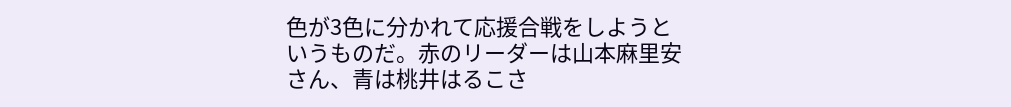色が3色に分かれて応援合戦をしようというものだ。赤のリーダーは山本麻里安さん、青は桃井はるこさ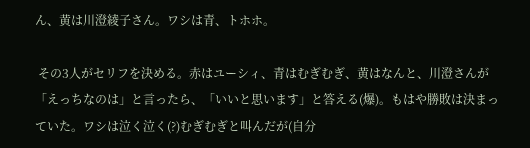ん、黄は川澄綾子さん。ワシは青、トホホ。

 その3人がセリフを決める。赤はユーシィ、青はむぎむぎ、黄はなんと、川澄さんが「えっちなのは」と言ったら、「いいと思います」と答える(爆)。もはや勝敗は決まっていた。ワシは泣く泣く(?)むぎむぎと叫んだが(自分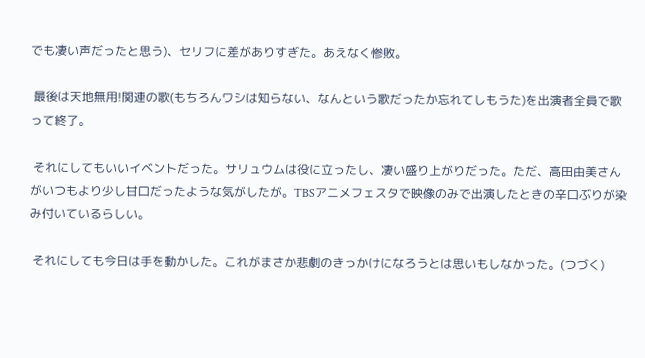でも凄い声だったと思う)、セリフに差がありすぎた。あえなく惨敗。

 最後は天地無用!関連の歌(もちろんワシは知らない、なんという歌だったか忘れてしもうた)を出演者全員で歌って終了。

 それにしてもいいイベントだった。サリュウムは役に立ったし、凄い盛り上がりだった。ただ、高田由美さんがいつもより少し甘口だったような気がしたが。TBSアニメフェスタで映像のみで出演したときの辛口ぶりが染み付いているらしい。

 それにしても今日は手を動かした。これがまさか悲劇のきっかけになろうとは思いもしなかった。(つづく)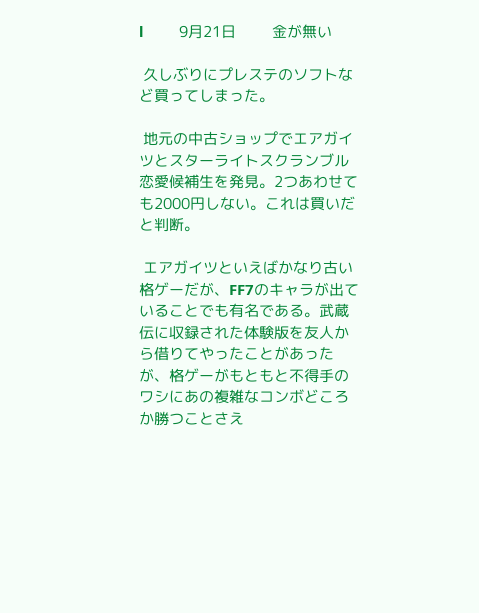l         9月21日         金が無い

 久しぶりにプレステのソフトなど買ってしまった。

 地元の中古ショップでエアガイツとスターライトスクランブル恋愛候補生を発見。2つあわせても2000円しない。これは買いだと判断。

 エアガイツといえばかなり古い格ゲーだが、FF7のキャラが出ていることでも有名である。武蔵伝に収録された体験版を友人から借りてやったことがあったが、格ゲーがもともと不得手のワシにあの複雑なコンボどころか勝つことさえ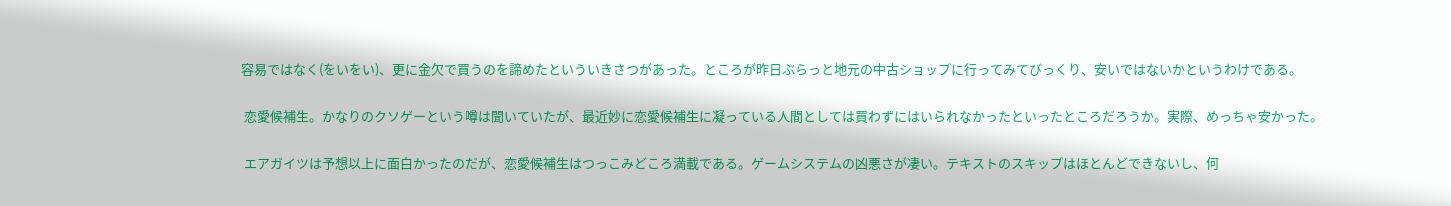容易ではなく(をいをい)、更に金欠で買うのを諦めたといういきさつがあった。ところが昨日ぶらっと地元の中古ショップに行ってみてびっくり、安いではないかというわけである。

 恋愛候補生。かなりのクソゲーという噂は聞いていたが、最近妙に恋愛候補生に凝っている人間としては買わずにはいられなかったといったところだろうか。実際、めっちゃ安かった。

 エアガイツは予想以上に面白かったのだが、恋愛候補生はつっこみどころ満載である。ゲームシステムの凶悪さが凄い。テキストのスキップはほとんどできないし、何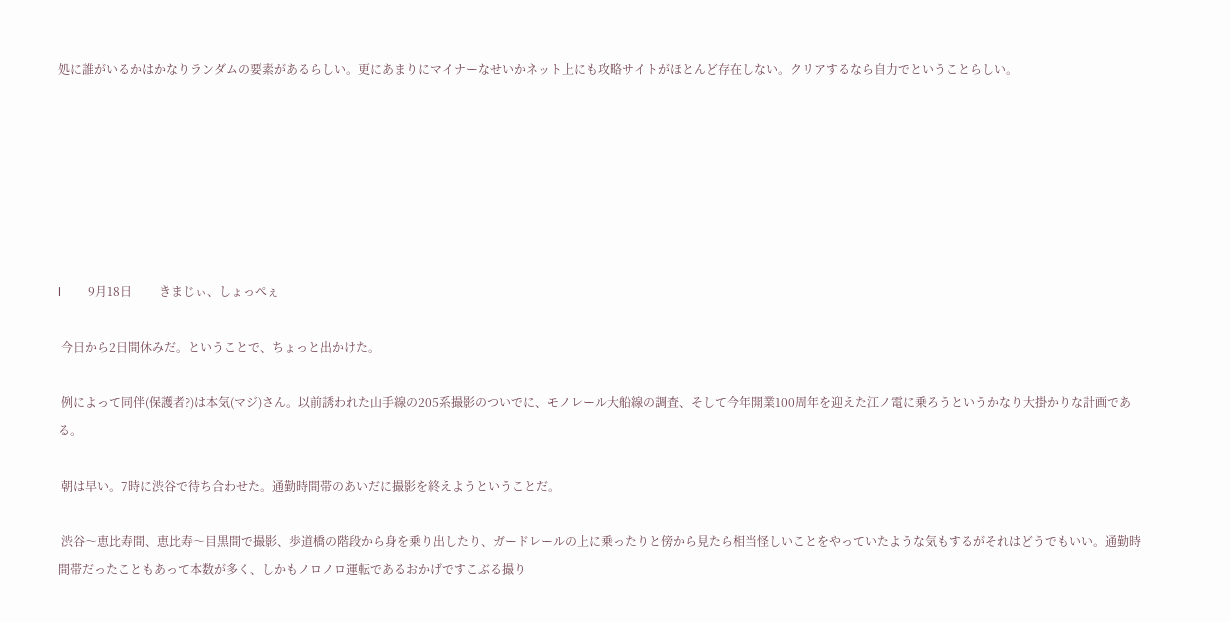処に誰がいるかはかなりランダムの要素があるらしい。更にあまりにマイナーなせいかネット上にも攻略サイトがほとんど存在しない。クリアするなら自力でということらしい。







l         9月18日         きまじぃ、しょっぺぇ

 今日から2日間休みだ。ということで、ちょっと出かけた。

 例によって同伴(保護者?)は本気(マジ)さん。以前誘われた山手線の205系撮影のついでに、モノレール大船線の調査、そして今年開業100周年を迎えた江ノ電に乗ろうというかなり大掛かりな計画である。

 朝は早い。7時に渋谷で待ち合わせた。通勤時間帯のあいだに撮影を終えようということだ。

 渋谷〜恵比寿間、恵比寿〜目黒間で撮影、歩道橋の階段から身を乗り出したり、ガードレールの上に乗ったりと傍から見たら相当怪しいことをやっていたような気もするがそれはどうでもいい。通勤時間帯だったこともあって本数が多く、しかもノロノロ運転であるおかげですこぶる撮り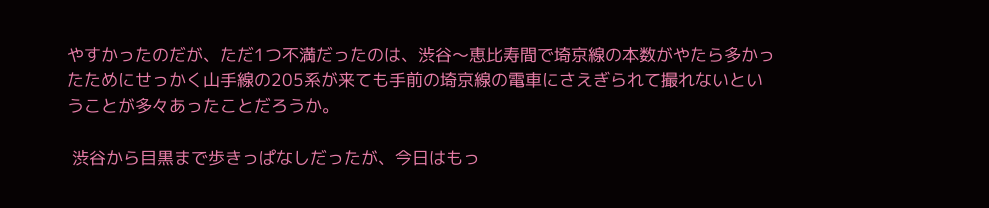やすかったのだが、ただ1つ不満だったのは、渋谷〜恵比寿間で埼京線の本数がやたら多かったためにせっかく山手線の205系が来ても手前の埼京線の電車にさえぎられて撮れないということが多々あったことだろうか。

 渋谷から目黒まで歩きっぱなしだったが、今日はもっ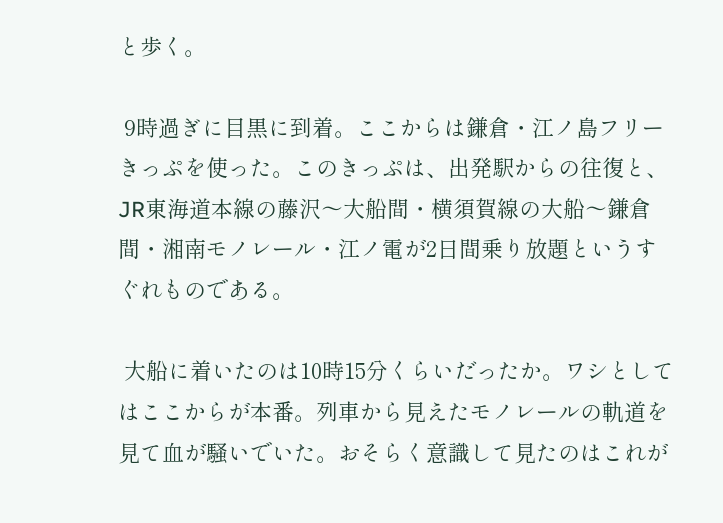と歩く。

 9時過ぎに目黒に到着。ここからは鎌倉・江ノ島フリーきっぷを使った。このきっぷは、出発駅からの往復と、JR東海道本線の藤沢〜大船間・横須賀線の大船〜鎌倉間・湘南モノレール・江ノ電が2日間乗り放題というすぐれものである。

 大船に着いたのは10時15分くらいだったか。ワシとしてはここからが本番。列車から見えたモノレールの軌道を見て血が騒いでいた。おそらく意識して見たのはこれが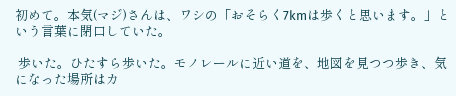初めて。本気(マジ)さんは、ワシの「おそらく7kmは歩くと思います。」という言葉に閉口していた。

 歩いた。ひたすら歩いた。モノレールに近い道を、地図を見つつ歩き、気になった場所はカ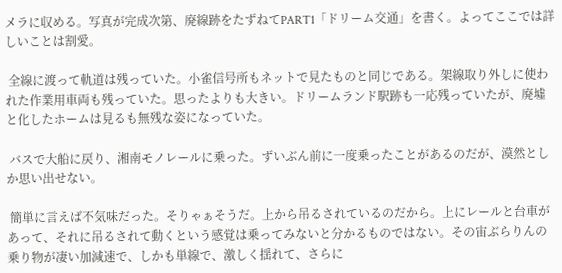メラに収める。写真が完成次第、廃線跡をたずねてPART1「ドリーム交通」を書く。よってここでは詳しいことは割愛。

 全線に渡って軌道は残っていた。小雀信号所もネットで見たものと同じである。架線取り外しに使われた作業用車両も残っていた。思ったよりも大きい。ドリームランド駅跡も一応残っていたが、廃墟と化したホームは見るも無残な姿になっていた。

 バスで大船に戻り、湘南モノレールに乗った。ずいぶん前に一度乗ったことがあるのだが、漠然としか思い出せない。

 簡単に言えば不気味だった。そりゃぁそうだ。上から吊るされているのだから。上にレールと台車があって、それに吊るされて動くという感覚は乗ってみないと分かるものではない。その宙ぶらりんの乗り物が凄い加減速で、しかも単線で、激しく揺れて、さらに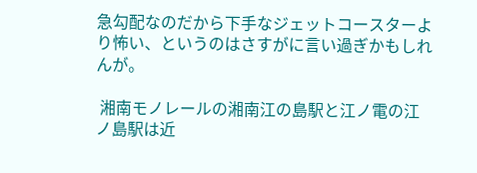急勾配なのだから下手なジェットコースターより怖い、というのはさすがに言い過ぎかもしれんが。

 湘南モノレールの湘南江の島駅と江ノ電の江ノ島駅は近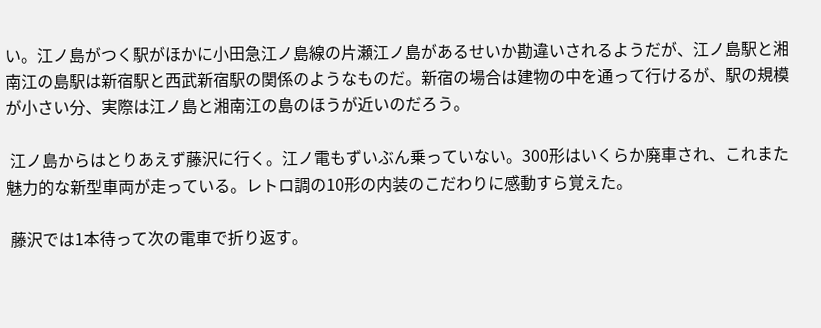い。江ノ島がつく駅がほかに小田急江ノ島線の片瀬江ノ島があるせいか勘違いされるようだが、江ノ島駅と湘南江の島駅は新宿駅と西武新宿駅の関係のようなものだ。新宿の場合は建物の中を通って行けるが、駅の規模が小さい分、実際は江ノ島と湘南江の島のほうが近いのだろう。

 江ノ島からはとりあえず藤沢に行く。江ノ電もずいぶん乗っていない。300形はいくらか廃車され、これまた魅力的な新型車両が走っている。レトロ調の10形の内装のこだわりに感動すら覚えた。

 藤沢では1本待って次の電車で折り返す。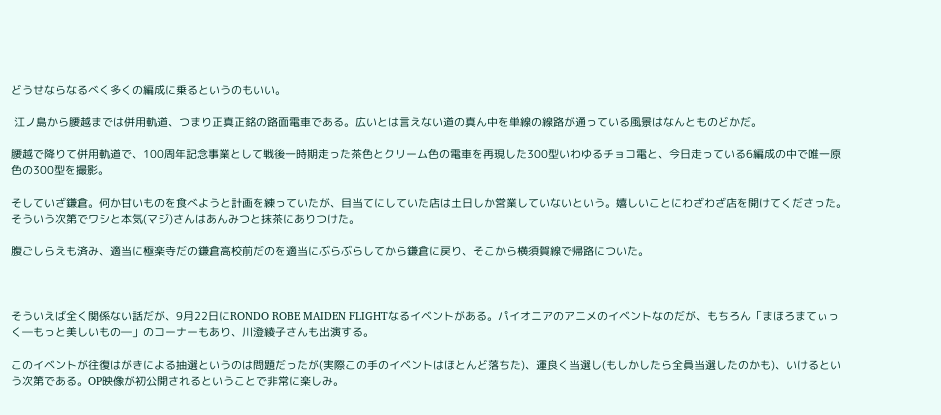どうせならなるべく多くの編成に乗るというのもいい。

 江ノ島から腰越までは併用軌道、つまり正真正銘の路面電車である。広いとは言えない道の真ん中を単線の線路が通っている風景はなんとものどかだ。

腰越で降りて併用軌道で、100周年記念事業として戦後一時期走った茶色とクリーム色の電車を再現した300型いわゆるチョコ電と、今日走っている6編成の中で唯一原色の300型を撮影。

そしていざ鎌倉。何か甘いものを食べようと計画を練っていたが、目当てにしていた店は土日しか営業していないという。嬉しいことにわざわざ店を開けてくださった。そういう次第でワシと本気(マジ)さんはあんみつと抹茶にありつけた。

腹ごしらえも済み、適当に極楽寺だの鎌倉高校前だのを適当にぶらぶらしてから鎌倉に戻り、そこから横須賀線で帰路についた。



そういえば全く関係ない話だが、9月22日にRONDO ROBE MAIDEN FLIGHTなるイベントがある。パイオニアのアニメのイベントなのだが、もちろん「まほろまてぃっく―もっと美しいもの―」のコーナーもあり、川澄綾子さんも出演する。

このイベントが往復はがきによる抽選というのは問題だったが(実際この手のイベントはほとんど落ちた)、運良く当選し(もしかしたら全員当選したのかも)、いけるという次第である。OP映像が初公開されるということで非常に楽しみ。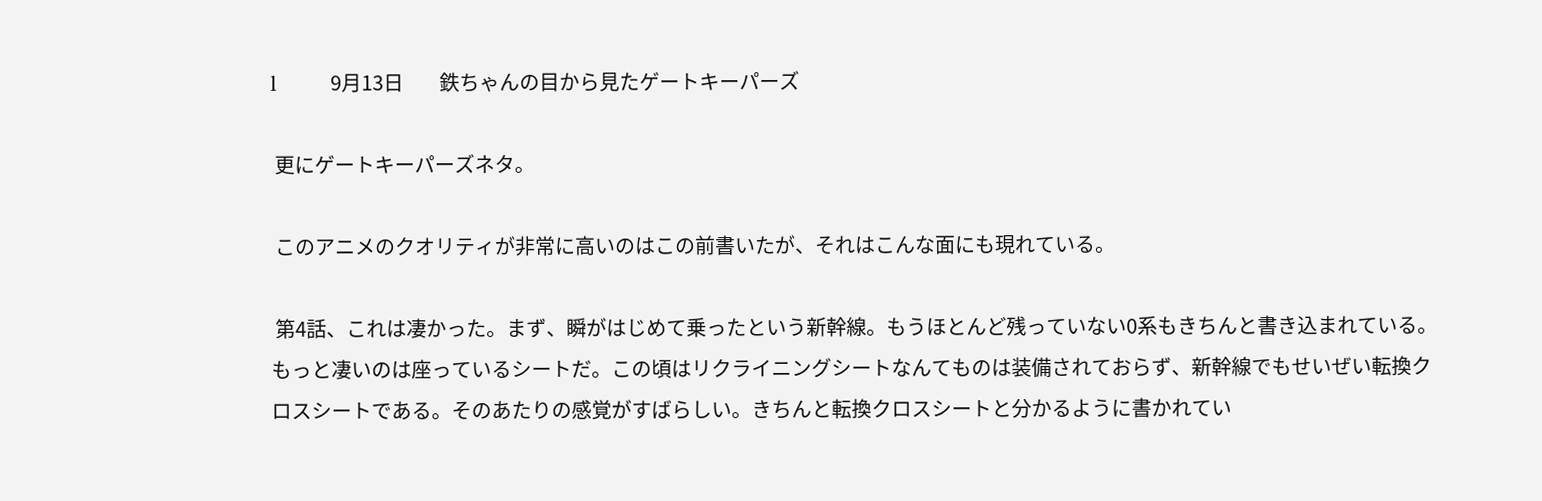l         9月13日         鉄ちゃんの目から見たゲートキーパーズ

 更にゲートキーパーズネタ。

 このアニメのクオリティが非常に高いのはこの前書いたが、それはこんな面にも現れている。

 第4話、これは凄かった。まず、瞬がはじめて乗ったという新幹線。もうほとんど残っていない0系もきちんと書き込まれている。もっと凄いのは座っているシートだ。この頃はリクライニングシートなんてものは装備されておらず、新幹線でもせいぜい転換クロスシートである。そのあたりの感覚がすばらしい。きちんと転換クロスシートと分かるように書かれてい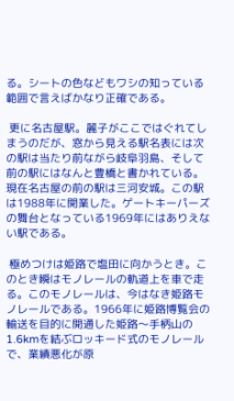る。シートの色などもワシの知っている範囲で言えばかなり正確である。

 更に名古屋駅。麗子がここではぐれてしまうのだが、窓から見える駅名表には次の駅は当たり前ながら岐阜羽島、そして前の駅にはなんと豊橋と書かれている。現在名古屋の前の駅は三河安城。この駅は1988年に開業した。ゲートキーパーズの舞台となっている1969年にはありえない駅である。

 極めつけは姫路で塩田に向かうとき。このとき瞬はモノレールの軌道上を車で走る。このモノレールは、今はなき姫路モノレールである。1966年に姫路博覧会の輸送を目的に開通した姫路〜手柄山の1.6kmを結ぶロッキード式のモノレールで、業績悪化が原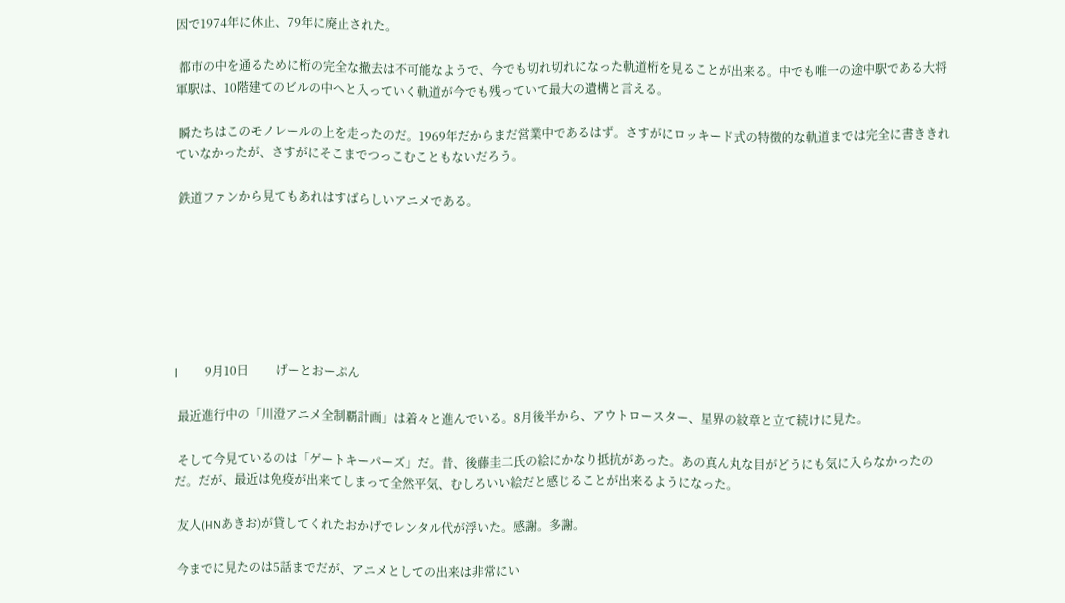因で1974年に休止、79年に廃止された。

 都市の中を通るために桁の完全な撤去は不可能なようで、今でも切れ切れになった軌道桁を見ることが出来る。中でも唯一の途中駅である大将軍駅は、10階建てのビルの中へと入っていく軌道が今でも残っていて最大の遺構と言える。

 瞬たちはこのモノレールの上を走ったのだ。1969年だからまだ営業中であるはず。さすがにロッキード式の特徴的な軌道までは完全に書ききれていなかったが、さすがにそこまでつっこむこともないだろう。

 鉄道ファンから見てもあれはすばらしいアニメである。







l         9月10日         げーとおーぷん

 最近進行中の「川澄アニメ全制覇計画」は着々と進んでいる。8月後半から、アウトロースター、星界の紋章と立て続けに見た。

 そして今見ているのは「ゲートキーパーズ」だ。昔、後藤圭二氏の絵にかなり抵抗があった。あの真ん丸な目がどうにも気に入らなかったのだ。だが、最近は免疫が出来てしまって全然平気、むしろいい絵だと感じることが出来るようになった。

 友人(HNあきお)が貸してくれたおかげでレンタル代が浮いた。感謝。多謝。

 今までに見たのは5話までだが、アニメとしての出来は非常にい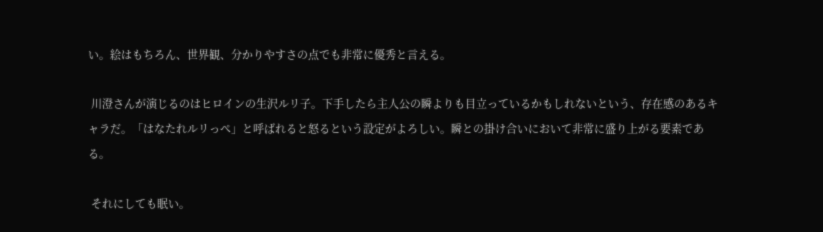い。絵はもちろん、世界観、分かりやすさの点でも非常に優秀と言える。

 川澄さんが演じるのはヒロインの生沢ルリ子。下手したら主人公の瞬よりも目立っているかもしれないという、存在感のあるキャラだ。「はなたれルリっぺ」と呼ばれると怒るという設定がよろしい。瞬との掛け合いにおいて非常に盛り上がる要素である。

 それにしても眠い。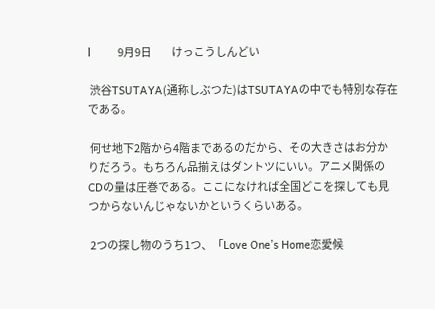l         9月9日          けっこうしんどい

 渋谷TSUTAYA(通称しぶつた)はTSUTAYAの中でも特別な存在である。

 何せ地下2階から4階まであるのだから、その大きさはお分かりだろう。もちろん品揃えはダントツにいい。アニメ関係のCDの量は圧巻である。ここになければ全国どこを探しても見つからないんじゃないかというくらいある。

 2つの探し物のうち1つ、「Love One’s Home恋愛候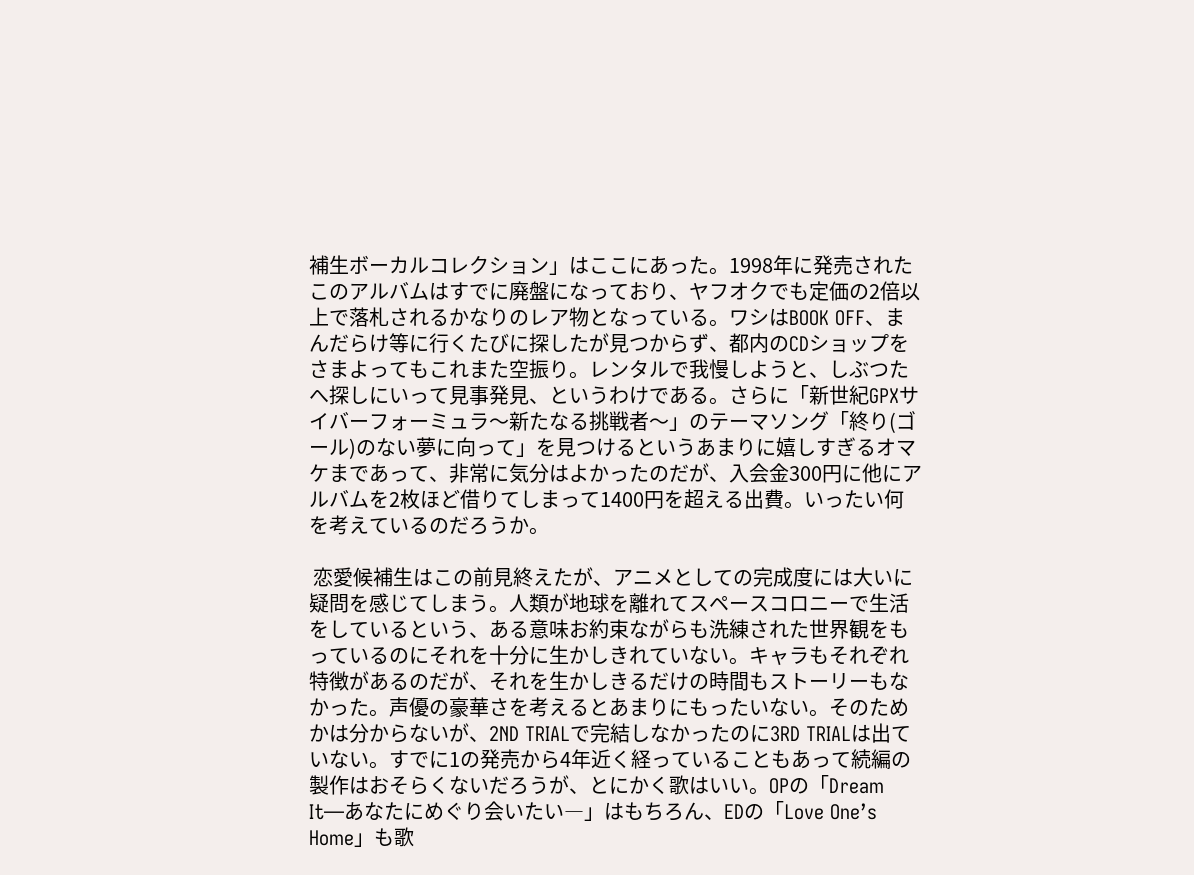補生ボーカルコレクション」はここにあった。1998年に発売されたこのアルバムはすでに廃盤になっており、ヤフオクでも定価の2倍以上で落札されるかなりのレア物となっている。ワシはBOOK OFF、まんだらけ等に行くたびに探したが見つからず、都内のCDショップをさまよってもこれまた空振り。レンタルで我慢しようと、しぶつたへ探しにいって見事発見、というわけである。さらに「新世紀GPXサイバーフォーミュラ〜新たなる挑戦者〜」のテーマソング「終り(ゴール)のない夢に向って」を見つけるというあまりに嬉しすぎるオマケまであって、非常に気分はよかったのだが、入会金300円に他にアルバムを2枚ほど借りてしまって1400円を超える出費。いったい何を考えているのだろうか。

 恋愛候補生はこの前見終えたが、アニメとしての完成度には大いに疑問を感じてしまう。人類が地球を離れてスペースコロニーで生活をしているという、ある意味お約束ながらも洗練された世界観をもっているのにそれを十分に生かしきれていない。キャラもそれぞれ特徴があるのだが、それを生かしきるだけの時間もストーリーもなかった。声優の豪華さを考えるとあまりにもったいない。そのためかは分からないが、2ND TRIALで完結しなかったのに3RD TRIALは出ていない。すでに1の発売から4年近く経っていることもあって続編の製作はおそらくないだろうが、とにかく歌はいい。OPの「Dream It―あなたにめぐり会いたい―」はもちろん、EDの「Love One’s Home」も歌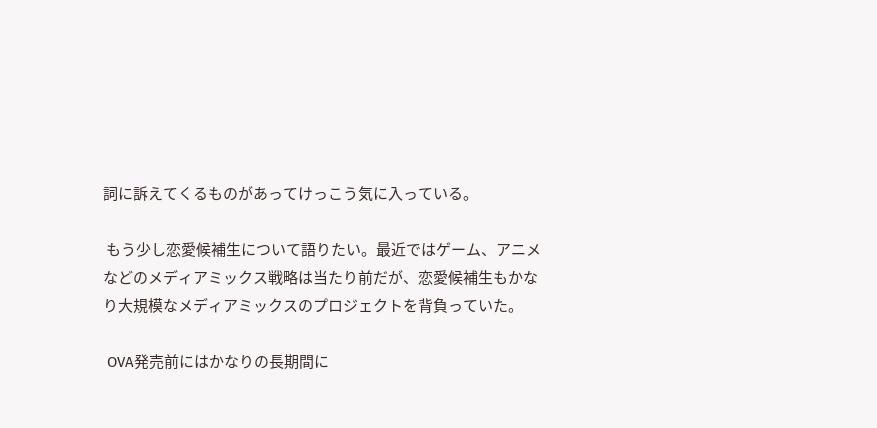詞に訴えてくるものがあってけっこう気に入っている。

 もう少し恋愛候補生について語りたい。最近ではゲーム、アニメなどのメディアミックス戦略は当たり前だが、恋愛候補生もかなり大規模なメディアミックスのプロジェクトを背負っていた。

 OVA発売前にはかなりの長期間に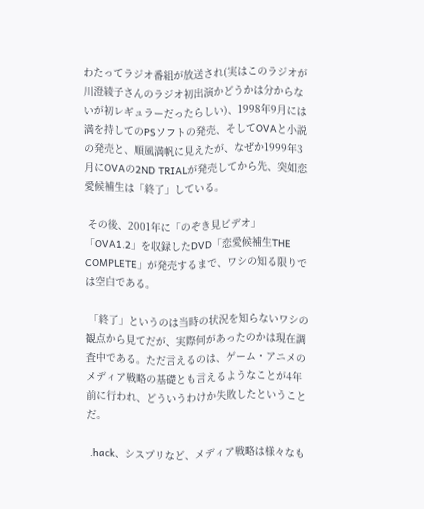わたってラジオ番組が放送され(実はこのラジオが川澄綾子さんのラジオ初出演かどうかは分からないが初レギュラーだったらしい)、1998年9月には満を持してのPSソフトの発売、そしてOVAと小説の発売と、順風満帆に見えたが、なぜか1999年3月にOVAの2ND TRIALが発売してから先、突如恋愛候補生は「終了」している。

 その後、2001年に「のぞき見ビデオ」「OVA1.2」を収録したDVD「恋愛候補生THE COMPLETE」が発売するまで、ワシの知る限りでは空白である。

 「終了」というのは当時の状況を知らないワシの観点から見てだが、実際何があったのかは現在調査中である。ただ言えるのは、ゲーム・アニメのメディア戦略の基礎とも言えるようなことが4年前に行われ、どういうわけか失敗したということだ。

 .hack、シスプリなど、メディア戦略は様々なも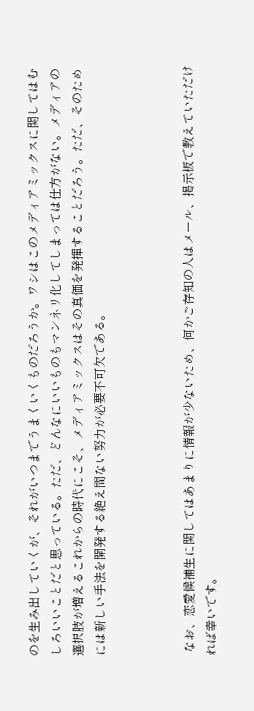のを生み出していくが、それがいつまでうまくいくものだろうか。ワシはこのメディアミックスに関してはむしろいいことだと思っている。ただ、どんなにいいものもマンネリ化してしまっては仕方がない。メディアの選択肢が増えるこれからの時代にこそ、メディアミックスはその真価を発揮することだろう。ただ、そのためには新しい手法を開発する絶え間ない努力が必要不可欠である。



 なお、恋愛候補生に関してはあまりに情報が少ないため、何かご存知の人はメール、掲示板で教えていただければ幸いです。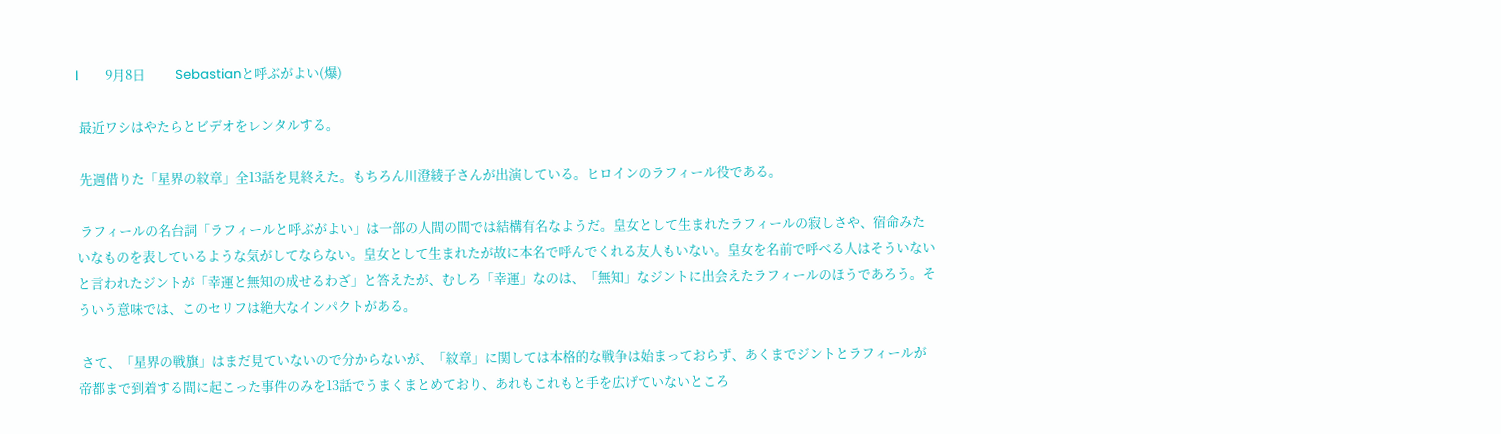l         9月8日          Sebastianと呼ぶがよい(爆)

 最近ワシはやたらとビデオをレンタルする。

 先週借りた「星界の紋章」全13話を見終えた。もちろん川澄綾子さんが出演している。ヒロインのラフィール役である。

 ラフィールの名台詞「ラフィールと呼ぶがよい」は一部の人間の間では結構有名なようだ。皇女として生まれたラフィールの寂しさや、宿命みたいなものを表しているような気がしてならない。皇女として生まれたが故に本名で呼んでくれる友人もいない。皇女を名前で呼べる人はそういないと言われたジントが「幸運と無知の成せるわざ」と答えたが、むしろ「幸運」なのは、「無知」なジントに出会えたラフィールのほうであろう。そういう意味では、このセリフは絶大なインパクトがある。

 さて、「星界の戦旗」はまだ見ていないので分からないが、「紋章」に関しては本格的な戦争は始まっておらず、あくまでジントとラフィールが帝都まで到着する間に起こった事件のみを13話でうまくまとめており、あれもこれもと手を広げていないところ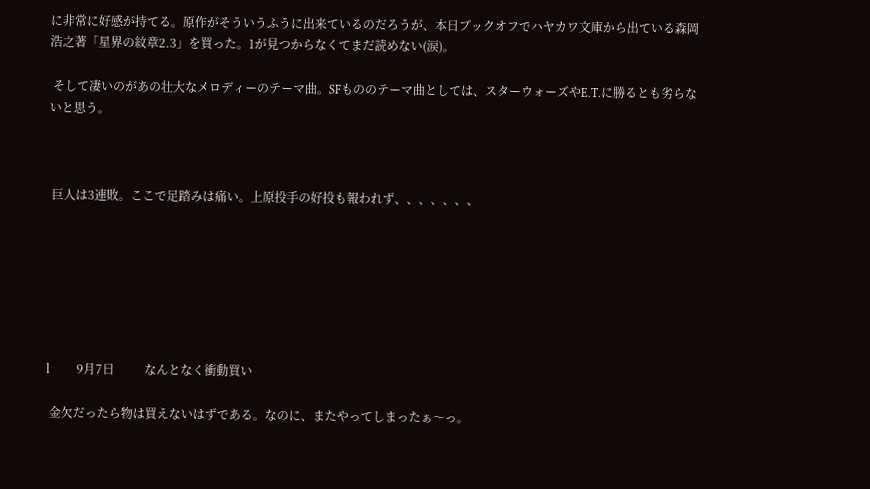に非常に好感が持てる。原作がそういうふうに出来ているのだろうが、本日ブックオフでハヤカワ文庫から出ている森岡浩之著「星界の紋章2.3」を買った。1が見つからなくてまだ読めない(涙)。

 そして凄いのがあの壮大なメロディーのテーマ曲。SFもののテーマ曲としては、スターウォーズやE.T.に勝るとも劣らないと思う。



 巨人は3連敗。ここで足踏みは痛い。上原投手の好投も報われず、、、、、、、







l         9月7日          なんとなく衝動買い

 金欠だったら物は買えないはずである。なのに、またやってしまったぁ〜っ。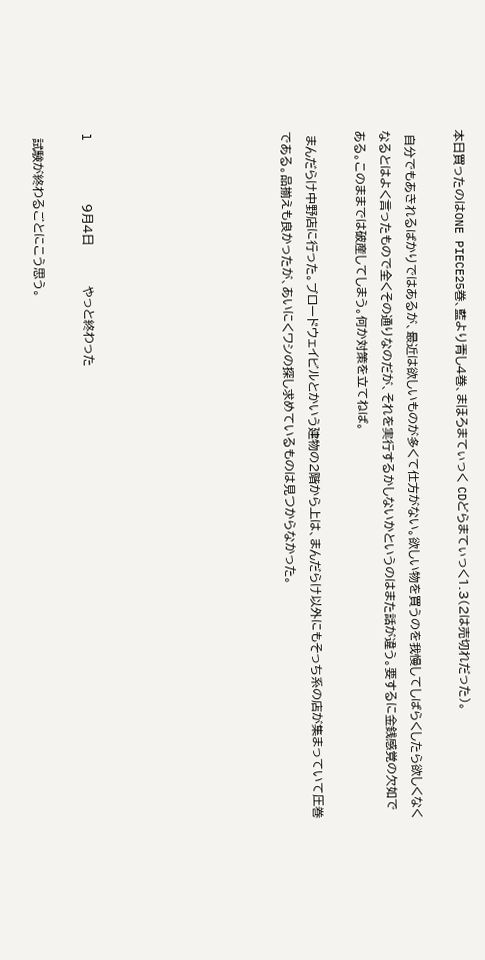本日買ったのはONE PIECE25巻、藍より青し4巻、まほろまてぃっく CDどらまてぃっく1.3(2は売切れだった)。

 自分でもあきれるばかりではあるが、最近は欲しいものが多くて仕方がない。欲しい物を買うのを我慢してしばらくしたら欲しくなくなるとはよく言ったもので全くその通りなのだが、それを実行するかしないかというのはまた話が違う。要するに金銭感覚の欠如である。このままでは破産してしまう。何か対策を立てねば。

 まんだらけ中野店に行った。ブロードウェイビルとかいう建物の2階から上は、まんだらけ以外にもそっち系の店が集まっていて圧巻である。品揃えも良かったが、あいにくワシの探し求めているものは見つからなかった。







l         9月4日          やっと終わった

 試験が終わるごとにこう思う。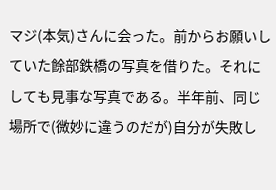マジ(本気)さんに会った。前からお願いしていた餘部鉄橋の写真を借りた。それにしても見事な写真である。半年前、同じ場所で(微妙に違うのだが)自分が失敗し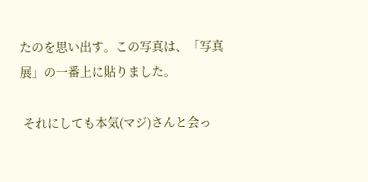たのを思い出す。この写真は、「写真展」の一番上に貼りました。

 それにしても本気(マジ)さんと会っ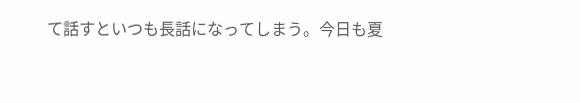て話すといつも長話になってしまう。今日も夏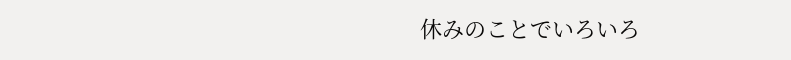休みのことでいろいろ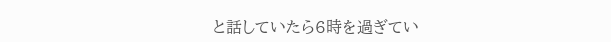と話していたら6時を過ぎてい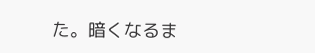た。暗くなるま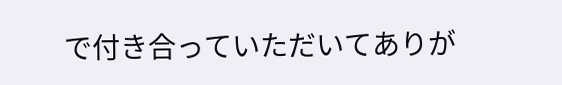で付き合っていただいてありが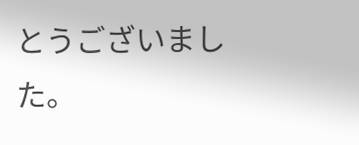とうございました。